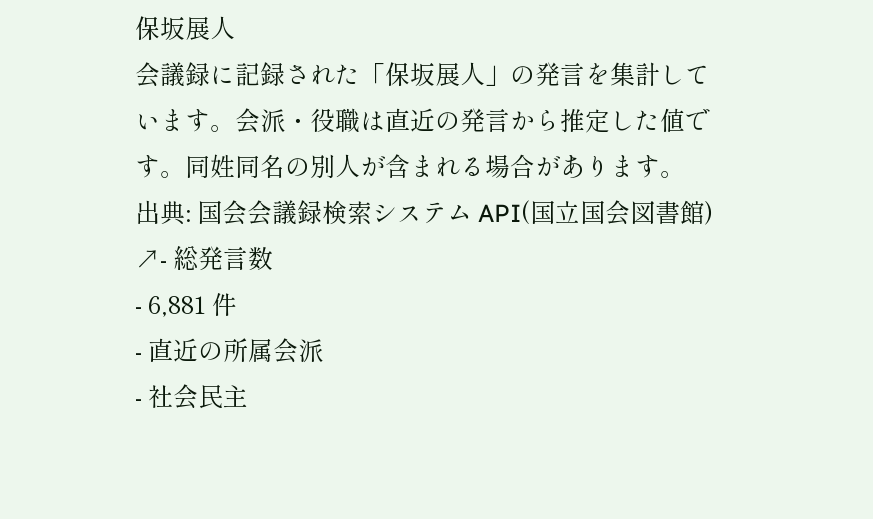保坂展人
会議録に記録された「保坂展人」の発言を集計しています。会派・役職は直近の発言から推定した値です。同姓同名の別人が含まれる場合があります。
出典: 国会会議録検索システム API(国立国会図書館) ↗- 総発言数
- 6,881 件
- 直近の所属会派
- 社会民主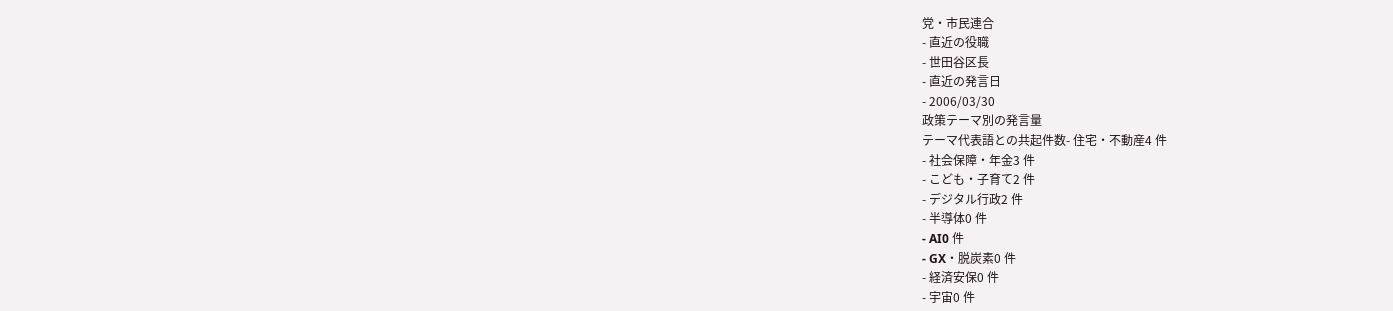党・市民連合
- 直近の役職
- 世田谷区長
- 直近の発言日
- 2006/03/30
政策テーマ別の発言量
テーマ代表語との共起件数- 住宅・不動産4 件
- 社会保障・年金3 件
- こども・子育て2 件
- デジタル行政2 件
- 半導体0 件
- AI0 件
- GX・脱炭素0 件
- 経済安保0 件
- 宇宙0 件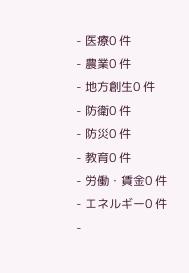- 医療0 件
- 農業0 件
- 地方創生0 件
- 防衛0 件
- 防災0 件
- 教育0 件
- 労働・賃金0 件
- エネルギー0 件
-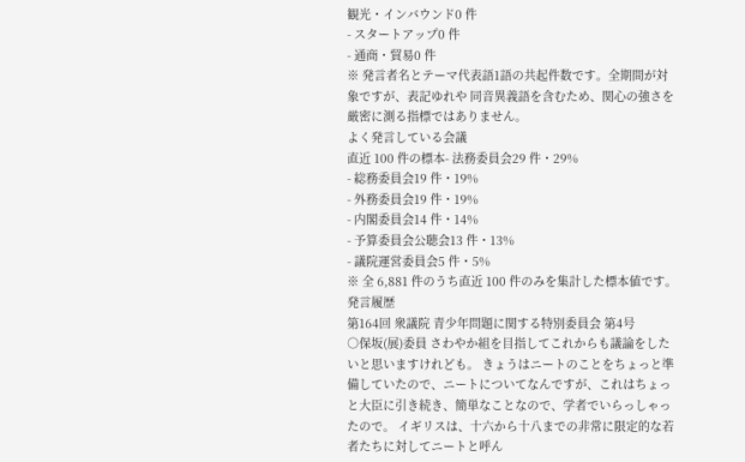観光・インバウンド0 件
- スタートアップ0 件
- 通商・貿易0 件
※ 発言者名とテーマ代表語1語の共起件数です。全期間が対象ですが、表記ゆれや 同音異義語を含むため、関心の強さを厳密に測る指標ではありません。
よく発言している会議
直近 100 件の標本- 法務委員会29 件・29%
- 総務委員会19 件・19%
- 外務委員会19 件・19%
- 内閣委員会14 件・14%
- 予算委員会公聴会13 件・13%
- 議院運営委員会5 件・5%
※ 全 6,881 件のうち直近 100 件のみを集計した標本値です。
発言履歴
第164回 衆議院 青少年問題に関する特別委員会 第4号
○保坂(展)委員 さわやか組を目指してこれからも議論をしたいと思いますけれども。 きょうはニートのことをちょっと準備していたので、ニートについてなんですが、これはちょっと大臣に引き続き、簡単なことなので、学者でいらっしゃったので。 イギリスは、十六から十八までの非常に限定的な若者たちに対してニートと呼ん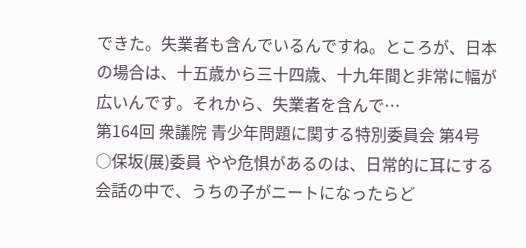できた。失業者も含んでいるんですね。ところが、日本の場合は、十五歳から三十四歳、十九年間と非常に幅が広いんです。それから、失業者を含んで…
第164回 衆議院 青少年問題に関する特別委員会 第4号
○保坂(展)委員 やや危惧があるのは、日常的に耳にする会話の中で、うちの子がニートになったらど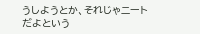うしようとか、それじゃニートだよという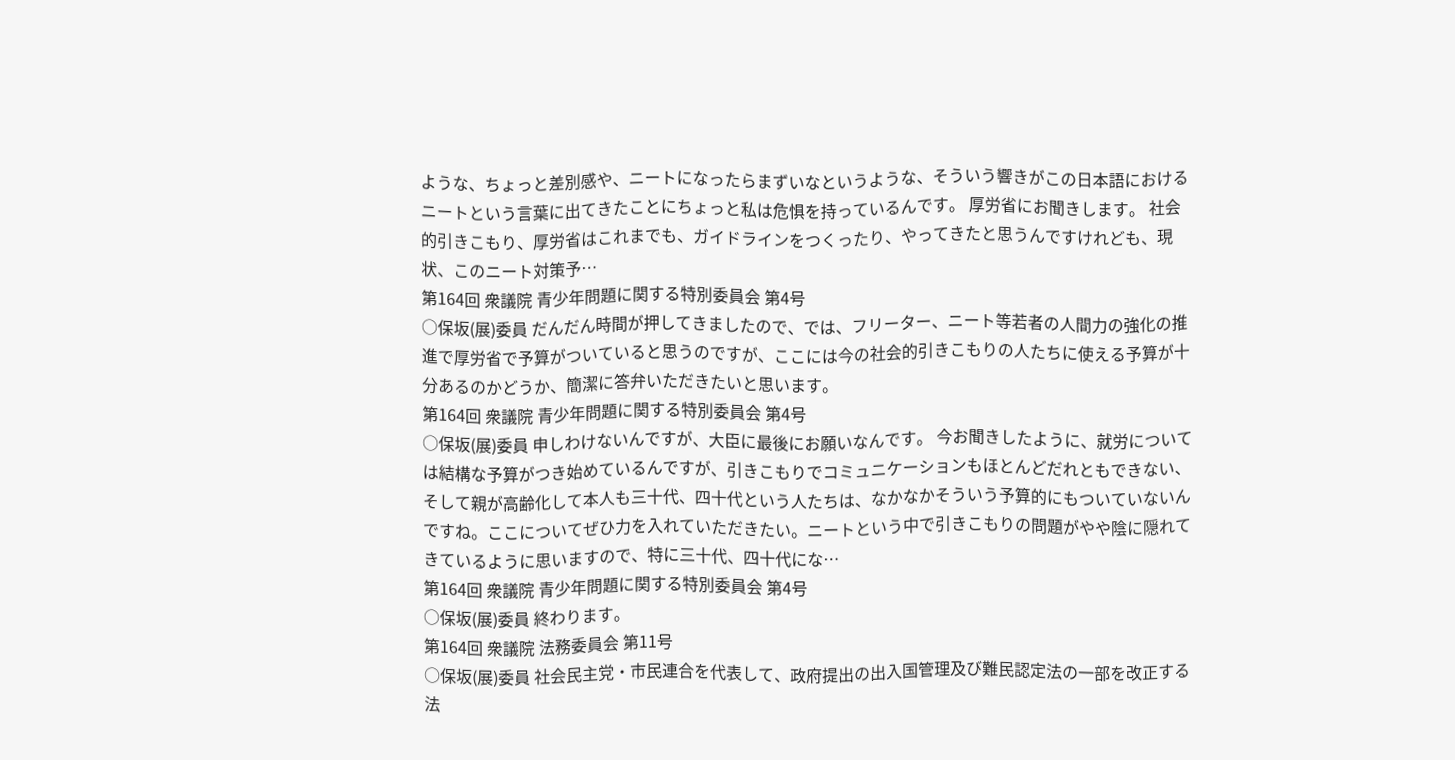ような、ちょっと差別感や、ニートになったらまずいなというような、そういう響きがこの日本語におけるニートという言葉に出てきたことにちょっと私は危惧を持っているんです。 厚労省にお聞きします。 社会的引きこもり、厚労省はこれまでも、ガイドラインをつくったり、やってきたと思うんですけれども、現状、このニート対策予…
第164回 衆議院 青少年問題に関する特別委員会 第4号
○保坂(展)委員 だんだん時間が押してきましたので、では、フリーター、ニート等若者の人間力の強化の推進で厚労省で予算がついていると思うのですが、ここには今の社会的引きこもりの人たちに使える予算が十分あるのかどうか、簡潔に答弁いただきたいと思います。
第164回 衆議院 青少年問題に関する特別委員会 第4号
○保坂(展)委員 申しわけないんですが、大臣に最後にお願いなんです。 今お聞きしたように、就労については結構な予算がつき始めているんですが、引きこもりでコミュニケーションもほとんどだれともできない、そして親が高齢化して本人も三十代、四十代という人たちは、なかなかそういう予算的にもついていないんですね。ここについてぜひ力を入れていただきたい。ニートという中で引きこもりの問題がやや陰に隠れてきているように思いますので、特に三十代、四十代にな…
第164回 衆議院 青少年問題に関する特別委員会 第4号
○保坂(展)委員 終わります。
第164回 衆議院 法務委員会 第11号
○保坂(展)委員 社会民主党・市民連合を代表して、政府提出の出入国管理及び難民認定法の一部を改正する法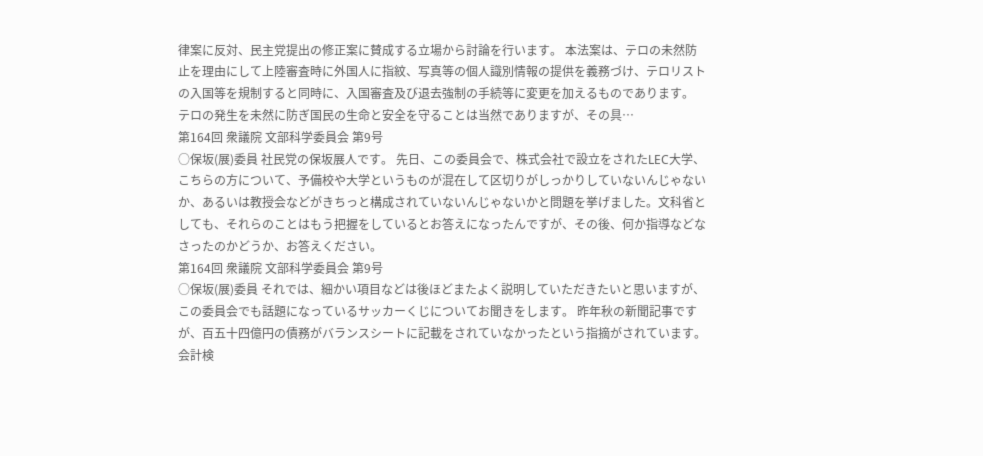律案に反対、民主党提出の修正案に賛成する立場から討論を行います。 本法案は、テロの未然防止を理由にして上陸審査時に外国人に指紋、写真等の個人識別情報の提供を義務づけ、テロリストの入国等を規制すると同時に、入国審査及び退去強制の手続等に変更を加えるものであります。 テロの発生を未然に防ぎ国民の生命と安全を守ることは当然でありますが、その具…
第164回 衆議院 文部科学委員会 第9号
○保坂(展)委員 社民党の保坂展人です。 先日、この委員会で、株式会社で設立をされたLEC大学、こちらの方について、予備校や大学というものが混在して区切りがしっかりしていないんじゃないか、あるいは教授会などがきちっと構成されていないんじゃないかと問題を挙げました。文科省としても、それらのことはもう把握をしているとお答えになったんですが、その後、何か指導などなさったのかどうか、お答えください。
第164回 衆議院 文部科学委員会 第9号
○保坂(展)委員 それでは、細かい項目などは後ほどまたよく説明していただきたいと思いますが、この委員会でも話題になっているサッカーくじについてお聞きをします。 昨年秋の新聞記事ですが、百五十四億円の債務がバランスシートに記載をされていなかったという指摘がされています。会計検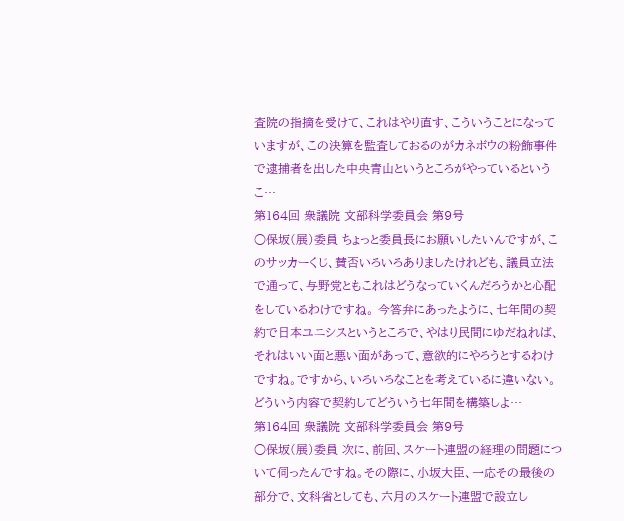査院の指摘を受けて、これはやり直す、こういうことになっていますが、この決算を監査しておるのがカネボウの粉飾事件で逮捕者を出した中央青山というところがやっているというこ…
第164回 衆議院 文部科学委員会 第9号
○保坂(展)委員 ちょっと委員長にお願いしたいんですが、このサッカーくじ、賛否いろいろありましたけれども、議員立法で通って、与野党ともこれはどうなっていくんだろうかと心配をしているわけですね。 今答弁にあったように、七年間の契約で日本ユニシスというところで、やはり民間にゆだねれば、それはいい面と悪い面があって、意欲的にやろうとするわけですね。ですから、いろいろなことを考えているに違いない。 どういう内容で契約してどういう七年間を構築しよ…
第164回 衆議院 文部科学委員会 第9号
○保坂(展)委員 次に、前回、スケート連盟の経理の問題について伺ったんですね。その際に、小坂大臣、一応その最後の部分で、文科省としても、六月のスケート連盟で設立し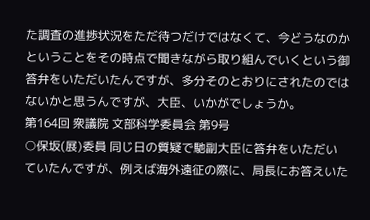た調査の進捗状況をただ待つだけではなくて、今どうなのかということをその時点で聞きながら取り組んでいくという御答弁をいただいたんですが、多分そのとおりにされたのではないかと思うんですが、大臣、いかがでしょうか。
第164回 衆議院 文部科学委員会 第9号
○保坂(展)委員 同じ日の質疑で馳副大臣に答弁をいただいていたんですが、例えば海外遠征の際に、局長にお答えいた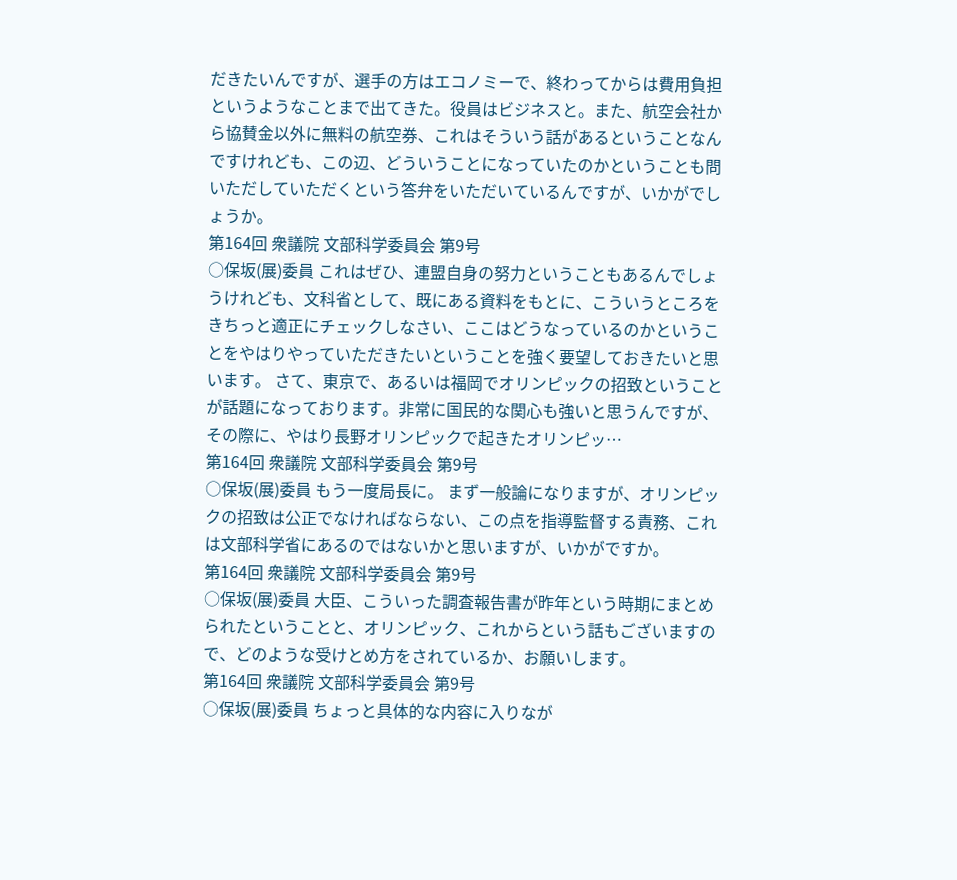だきたいんですが、選手の方はエコノミーで、終わってからは費用負担というようなことまで出てきた。役員はビジネスと。また、航空会社から協賛金以外に無料の航空券、これはそういう話があるということなんですけれども、この辺、どういうことになっていたのかということも問いただしていただくという答弁をいただいているんですが、いかがでしょうか。
第164回 衆議院 文部科学委員会 第9号
○保坂(展)委員 これはぜひ、連盟自身の努力ということもあるんでしょうけれども、文科省として、既にある資料をもとに、こういうところをきちっと適正にチェックしなさい、ここはどうなっているのかということをやはりやっていただきたいということを強く要望しておきたいと思います。 さて、東京で、あるいは福岡でオリンピックの招致ということが話題になっております。非常に国民的な関心も強いと思うんですが、その際に、やはり長野オリンピックで起きたオリンピッ…
第164回 衆議院 文部科学委員会 第9号
○保坂(展)委員 もう一度局長に。 まず一般論になりますが、オリンピックの招致は公正でなければならない、この点を指導監督する責務、これは文部科学省にあるのではないかと思いますが、いかがですか。
第164回 衆議院 文部科学委員会 第9号
○保坂(展)委員 大臣、こういった調査報告書が昨年という時期にまとめられたということと、オリンピック、これからという話もございますので、どのような受けとめ方をされているか、お願いします。
第164回 衆議院 文部科学委員会 第9号
○保坂(展)委員 ちょっと具体的な内容に入りなが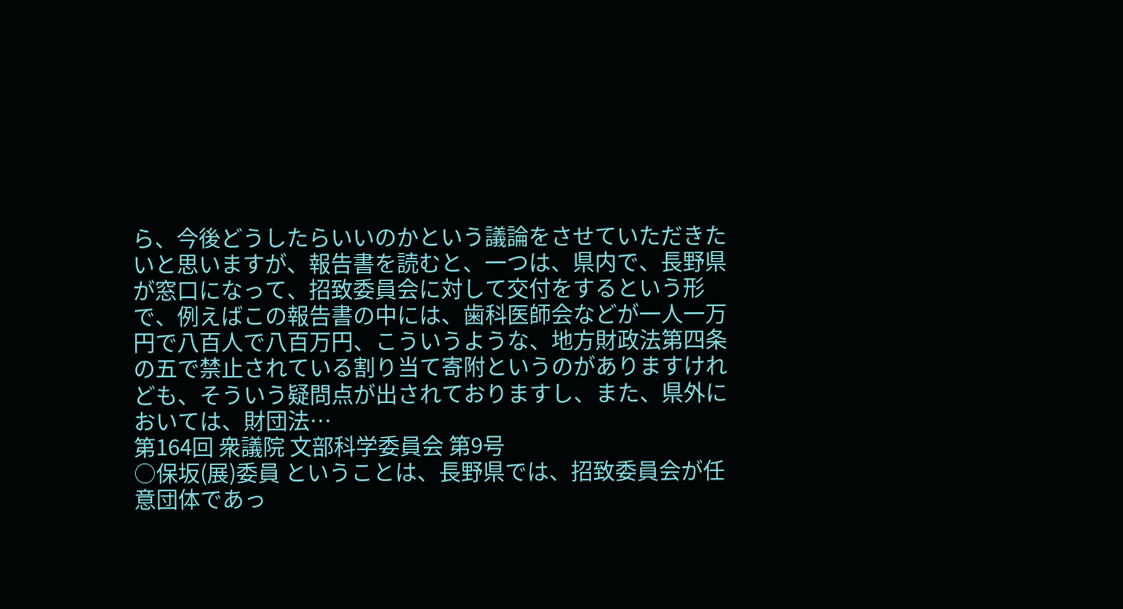ら、今後どうしたらいいのかという議論をさせていただきたいと思いますが、報告書を読むと、一つは、県内で、長野県が窓口になって、招致委員会に対して交付をするという形で、例えばこの報告書の中には、歯科医師会などが一人一万円で八百人で八百万円、こういうような、地方財政法第四条の五で禁止されている割り当て寄附というのがありますけれども、そういう疑問点が出されておりますし、また、県外においては、財団法…
第164回 衆議院 文部科学委員会 第9号
○保坂(展)委員 ということは、長野県では、招致委員会が任意団体であっ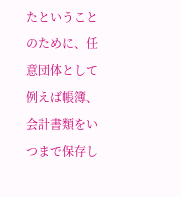たということのために、任意団体として例えば帳簿、会計書類をいつまで保存し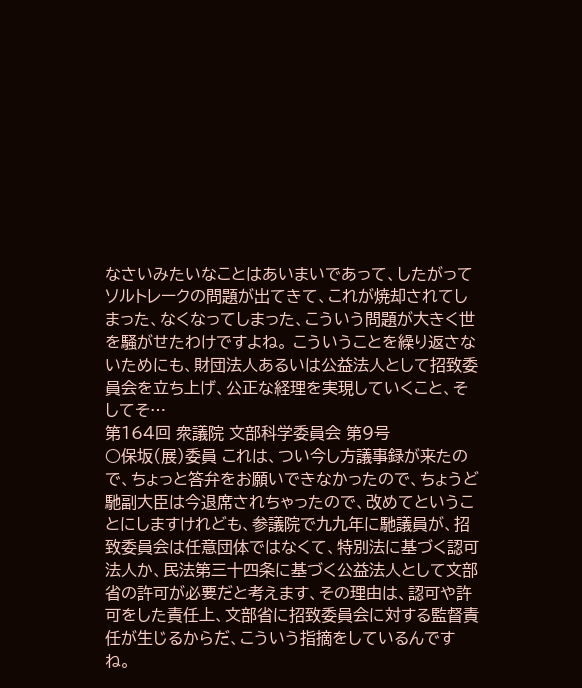なさいみたいなことはあいまいであって、したがってソルトレークの問題が出てきて、これが焼却されてしまった、なくなってしまった、こういう問題が大きく世を騒がせたわけですよね。 こういうことを繰り返さないためにも、財団法人あるいは公益法人として招致委員会を立ち上げ、公正な経理を実現していくこと、そしてそ…
第164回 衆議院 文部科学委員会 第9号
○保坂(展)委員 これは、つい今し方議事録が来たので、ちょっと答弁をお願いできなかったので、ちょうど馳副大臣は今退席されちゃったので、改めてということにしますけれども、参議院で九九年に馳議員が、招致委員会は任意団体ではなくて、特別法に基づく認可法人か、民法第三十四条に基づく公益法人として文部省の許可が必要だと考えます、その理由は、認可や許可をした責任上、文部省に招致委員会に対する監督責任が生じるからだ、こういう指摘をしているんですね。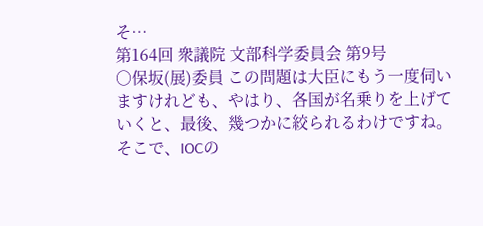そ…
第164回 衆議院 文部科学委員会 第9号
○保坂(展)委員 この問題は大臣にもう一度伺いますけれども、やはり、各国が名乗りを上げていくと、最後、幾つかに絞られるわけですね。 そこで、IOCの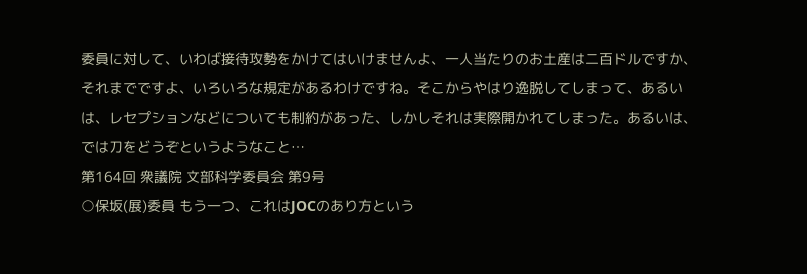委員に対して、いわば接待攻勢をかけてはいけませんよ、一人当たりのお土産は二百ドルですか、それまでですよ、いろいろな規定があるわけですね。そこからやはり逸脱してしまって、あるいは、レセプションなどについても制約があった、しかしそれは実際開かれてしまった。あるいは、では刀をどうぞというようなこと…
第164回 衆議院 文部科学委員会 第9号
○保坂(展)委員 もう一つ、これはJOCのあり方という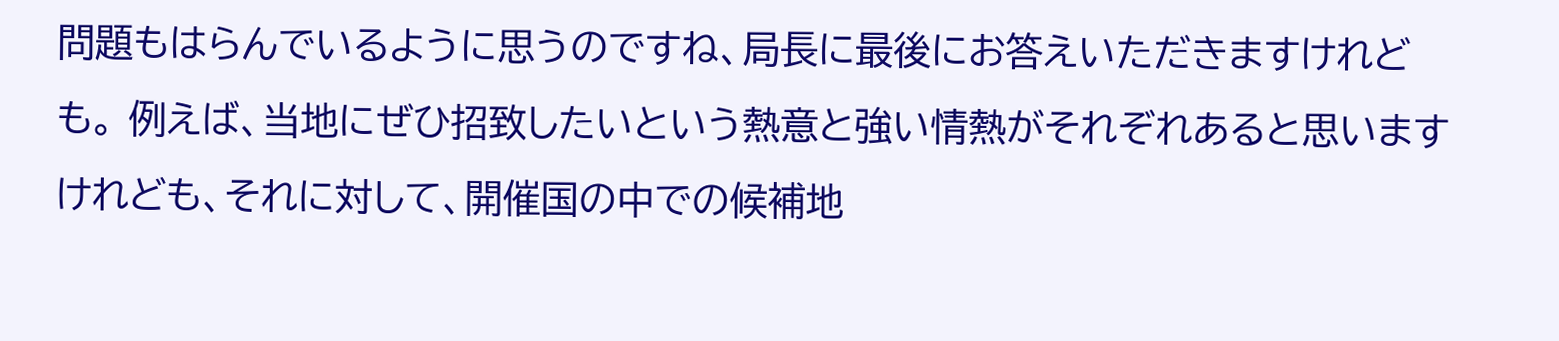問題もはらんでいるように思うのですね、局長に最後にお答えいただきますけれども。 例えば、当地にぜひ招致したいという熱意と強い情熱がそれぞれあると思いますけれども、それに対して、開催国の中での候補地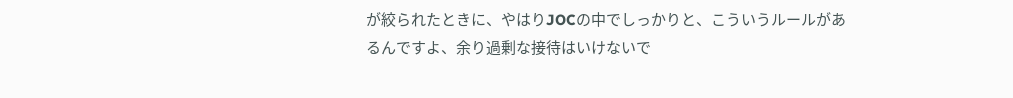が絞られたときに、やはりJOCの中でしっかりと、こういうルールがあるんですよ、余り過剰な接待はいけないで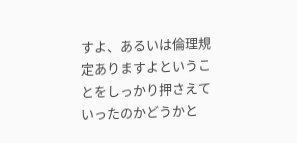すよ、あるいは倫理規定ありますよということをしっかり押さえていったのかどうかと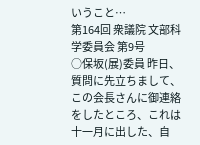いうこと…
第164回 衆議院 文部科学委員会 第9号
○保坂(展)委員 昨日、質問に先立ちまして、この会長さんに御連絡をしたところ、これは十一月に出した、自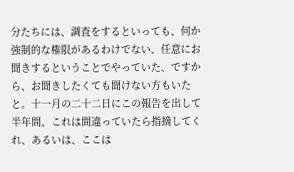分たちには、調査をするといっても、何か強制的な権限があるわけでない、任意にお聞きするということでやっていた、ですから、お聞きしたくても聞けない方もいたと。十一月の二十二日にこの報告を出して半年間、これは間違っていたら指摘してくれ、あるいは、ここは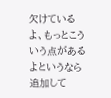欠けているよ、もっとこういう点があるよというなら追加して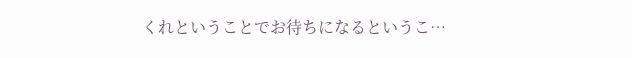くれということでお待ちになるというこ…